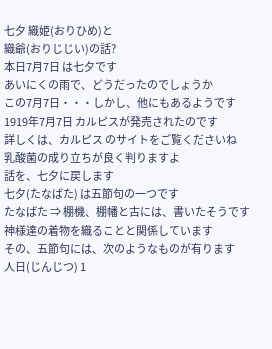七夕 織姫(おりひめ)と
織爺(おりじじい)の話?
本日7月7日 は七夕です
あいにくの雨で、どうだったのでしょうか
この7月7日・・・しかし、他にもあるようです
1919年7月7日 カルピスが発売されたのです
詳しくは、カルピス のサイトをご覧くださいね
乳酸菌の成り立ちが良く判りますよ
話を、七夕に戻します
七夕(たなばた) は五節句の一つです
たなばた ⇒ 棚機、棚幡と古には、書いたそうです
神様達の着物を織ることと関係しています
その、五節句には、次のようなものが有ります
人日(じんじつ) 1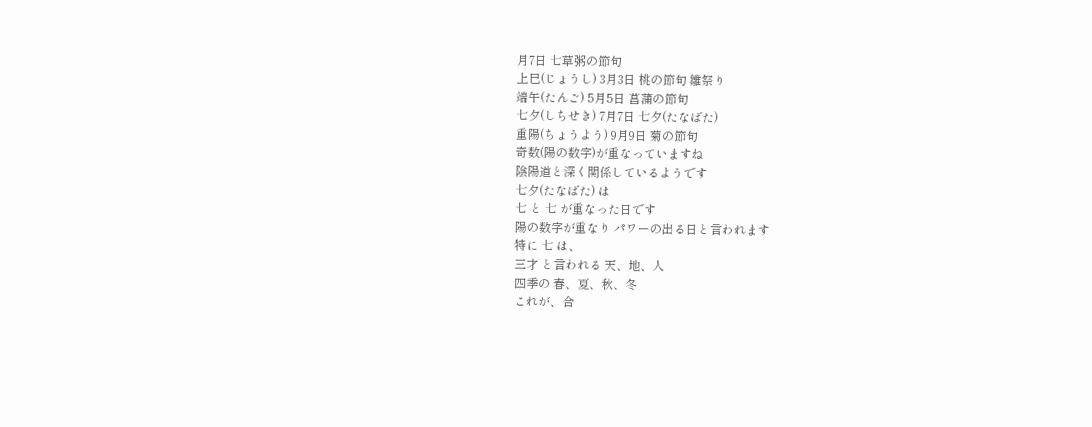月7日 七草粥の節句
上巳(じょうし) 3月3日 桃の節句 雛祭り
端午(たんご) 5月5日 菖蒲の節句
七夕(しちせき) 7月7日 七夕(たなばた)
重陽(ちょうよう) 9月9日 菊の節句
奇数(陽の数字)が重なっていますね
陰陽道と深く関係しているようです
七夕(たなばた) は
七 と 七 が重なった日です
陽の数字が重なり パワーの出る日と言われます
特に 七 は、
三才 と言われる 天、地、人
四季の 春、夏、秋、冬
これが、合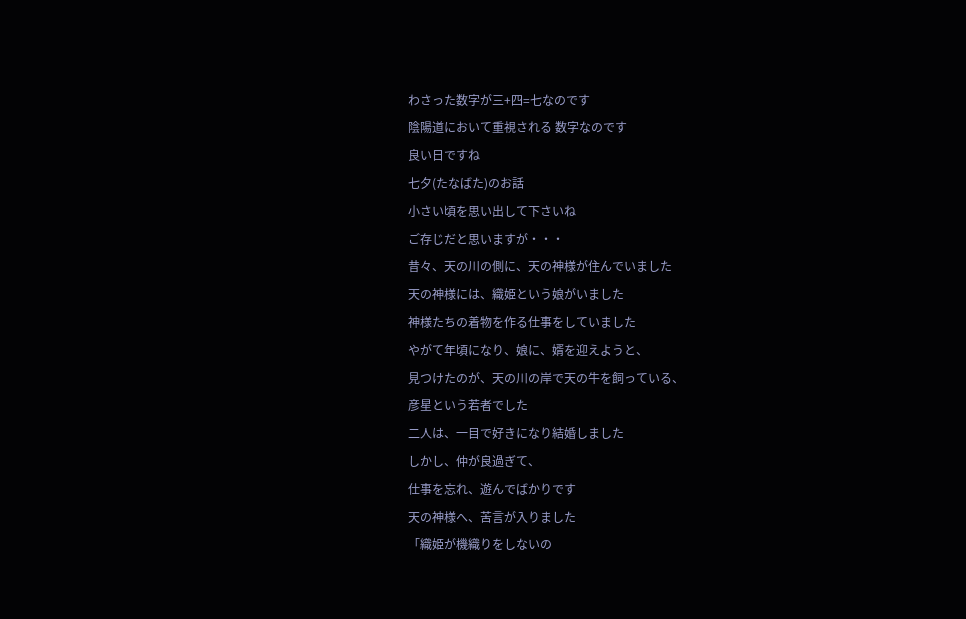わさった数字が三+四=七なのです
陰陽道において重視される 数字なのです
良い日ですね
七夕(たなばた)のお話
小さい頃を思い出して下さいね
ご存じだと思いますが・・・
昔々、天の川の側に、天の神様が住んでいました
天の神様には、織姫という娘がいました
神様たちの着物を作る仕事をしていました
やがて年頃になり、娘に、婿を迎えようと、
見つけたのが、天の川の岸で天の牛を飼っている、
彦星という若者でした
二人は、一目で好きになり結婚しました
しかし、仲が良過ぎて、
仕事を忘れ、遊んでばかりです
天の神様へ、苦言が入りました
「織姫が機織りをしないの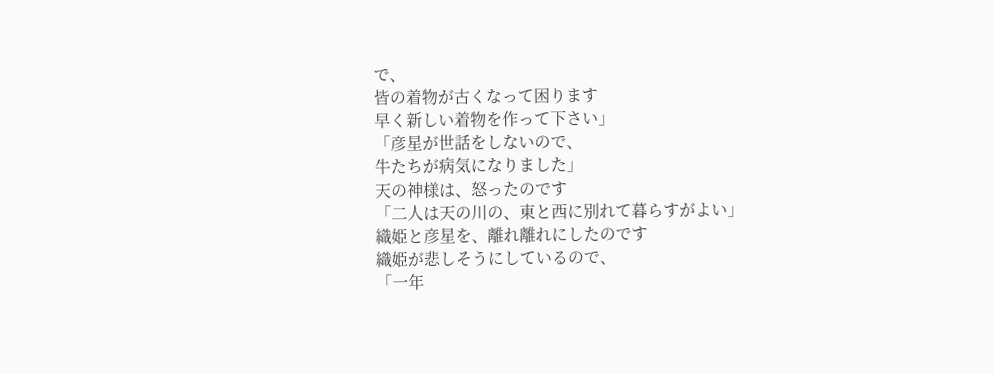で、
皆の着物が古くなって困ります
早く新しい着物を作って下さい」
「彦星が世話をしないので、
牛たちが病気になりました」
天の神様は、怒ったのです
「二人は天の川の、東と西に別れて暮らすがよい」
織姫と彦星を、離れ離れにしたのです
織姫が悲しそうにしているので、
「一年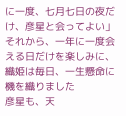に一度、七月七日の夜だけ、彦星と会ってよい」
それから、一年に一度会える日だけを楽しみに、
織姫は毎日、一生懸命に機を織りました
彦星も、天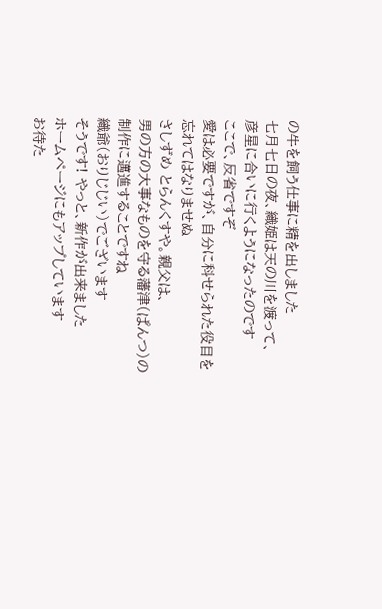の牛を飼う仕事に精を出しました
七月七日の夜、織姫は天の川を渡って、
彦星に合いに行くようになったのです
ここで、反省ですぞ
愛は必要ですが、自分に科せられた役目を
忘れてはなりませぬ
さしずめ とらんくすや。親父は、
男の方の大事なものを守る藩津(ぱんつ)の
制作に邁進することですね
織爺(おりじじい)でございます
そうです! やっと、新作が出来ました
ホームページにもアップしています
お待た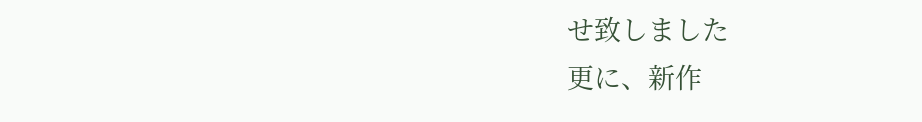せ致しました
更に、新作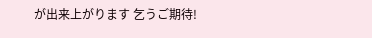が出来上がります 乞うご期待!